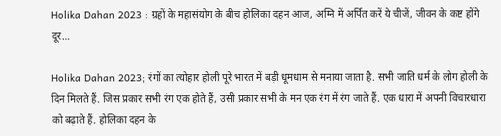Holika Dahan 2023 : ग्रहों के महासंयोग के बीच होलिका दहन आज, अग्नि में अर्पित करें ये चीजें, जीवन के कष्ट होंगे दूर…

Holika Dahan 2023; रंगों का त्योहार होली पूरे भारत में बड़ी धूमधाम से मनाया जाता है. सभी जाति धर्म के लोग होली के दिन मिलते हैं. जिस प्रकार सभी रंग एक होते हैं, उसी प्रकार सभी के मन एक रंग में रंग जाते हैं. एक धारा में अपनी विचारधारा को बढ़ाते हैं. होलिका दहन के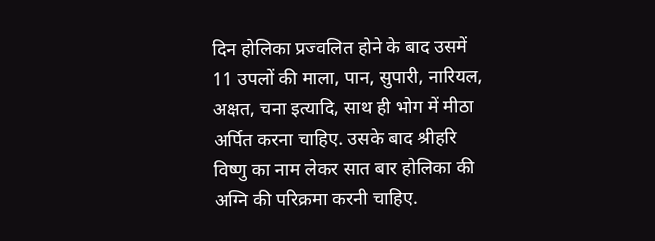दिन होलिका प्रज्वलित होने के बाद उसमें 11 उपलों की माला, पान, सुपारी, नारियल, अक्षत, चना इत्यादि, साथ ही भोग में मीठा अर्पित करना चाहिए. उसके बाद श्रीहरि विष्णु का नाम लेकर सात बार होलिका की अग्नि की परिक्रमा करनी चाहिए.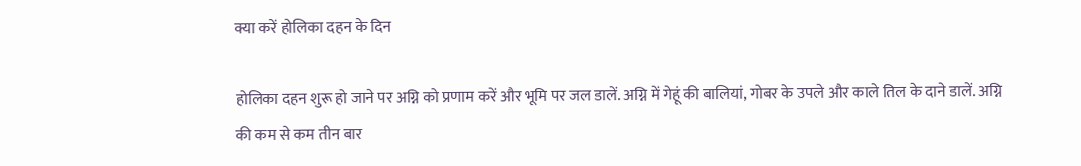क्या करें होलिका दहन के दिन

होलिका दहन शुरू हो जाने पर अग्नि को प्रणाम करें और भूमि पर जल डालें. अग्नि में गेहूं की बालियां, गोबर के उपले और काले तिल के दाने डालें. अग्नि की कम से कम तीन बार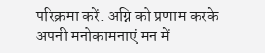परिक्रमा करें. अग्नि को प्रणाम करके अपनी मनोकामनाएं मन में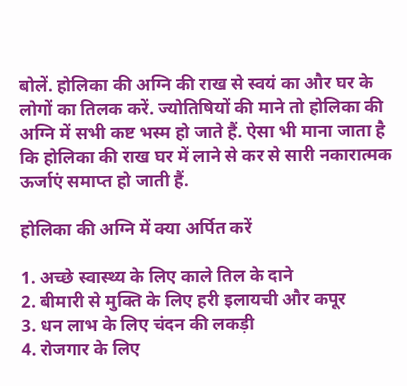बोलें. होलिका की अग्नि की राख से स्वयं का और घर के लोगों का तिलक करें. ज्योतिषियों की माने तो होलिका की अग्नि में सभी कष्ट भस्म हो जाते हैं. ऐसा भी माना जाता है कि होलिका की राख घर में लाने से कर से सारी नकारात्मक ऊर्जाएं समाप्त हो जाती हैं.

होलिका की अग्नि में क्या अर्पित करें

1. अच्छे स्वास्थ्य के लिए काले तिल के दाने
2. बीमारी से मुक्ति के लिए हरी इलायची और कपूर
3. धन लाभ के लिए चंदन की लकड़ी
4. रोजगार के लिए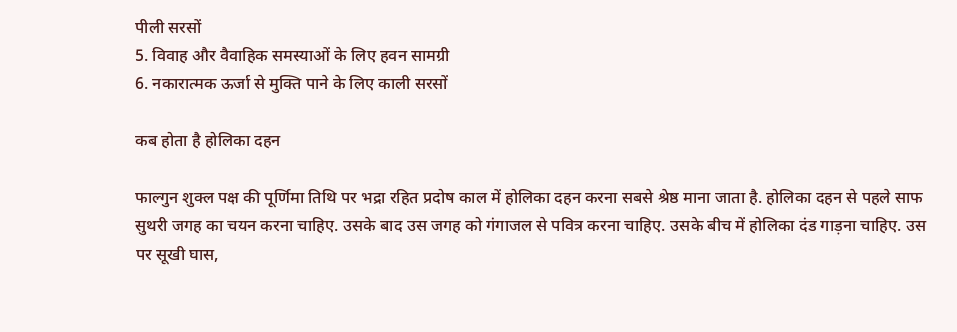पीली सरसों
5. विवाह और वैवाहिक समस्याओं के लिए हवन सामग्री
6. नकारात्मक ऊर्जा से मुक्ति पाने के लिए काली सरसों

कब होता है होलिका दहन

फाल्गुन शुक्ल पक्ष की पूर्णिमा तिथि पर भद्रा रहित प्रदोष काल में होलिका दहन करना सबसे श्रेष्ठ माना जाता है. होलिका दहन से पहले साफ सुथरी जगह का चयन करना चाहिए. उसके बाद उस जगह को गंगाजल से पवित्र करना चाहिए. उसके बीच में होलिका दंड गाड़ना चाहिए. उस पर सूखी घास,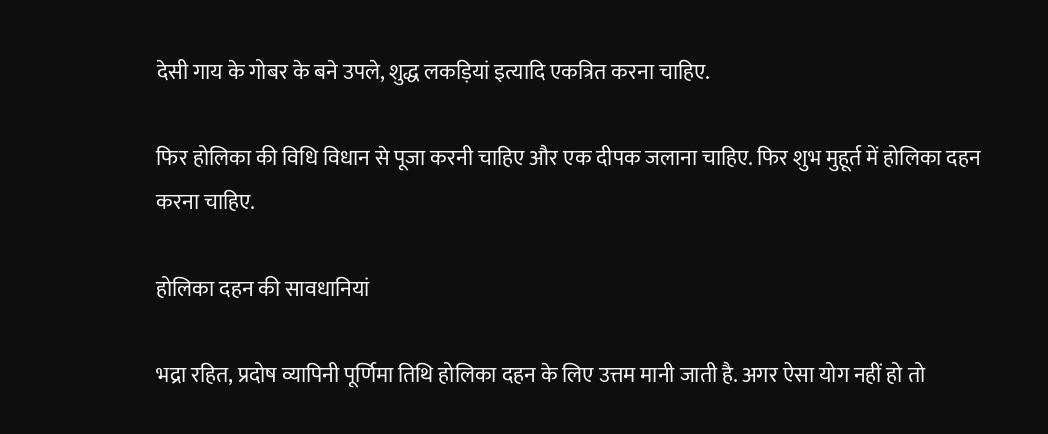देसी गाय के गोबर के बने उपले, शुद्ध लकड़ियां इत्यादि एकत्रित करना चाहिए.

फिर होलिका की विधि विधान से पूजा करनी चाहिए और एक दीपक जलाना चाहिए. फिर शुभ मुहूर्त में होलिका दहन करना चाहिए.

होलिका दहन की सावधानियां

भद्रा रहित, प्रदोष व्यापिनी पूर्णिमा तिथि होलिका दहन के लिए उत्तम मानी जाती है. अगर ऐसा योग नहीं हो तो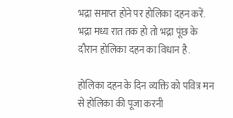भद्रा समाप्त होने पर होलिका दहन करें. भद्रा मध्य रात तक हो तो भद्रा पूंछ के दौरान होलिका दहन का विधान है.

होलिका दहन के दिन व्यक्ति को पवित्र मन से होलिका की पूजा करनी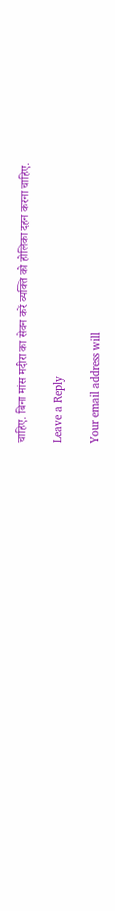चाहिए. बिना मांस मदीरा का सेवन करें व्यक्ति को होलिका दहन करना चाहिए.

Leave a Reply

Your email address will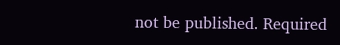not be published. Required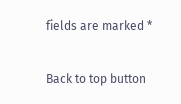fields are marked *

Back to top button